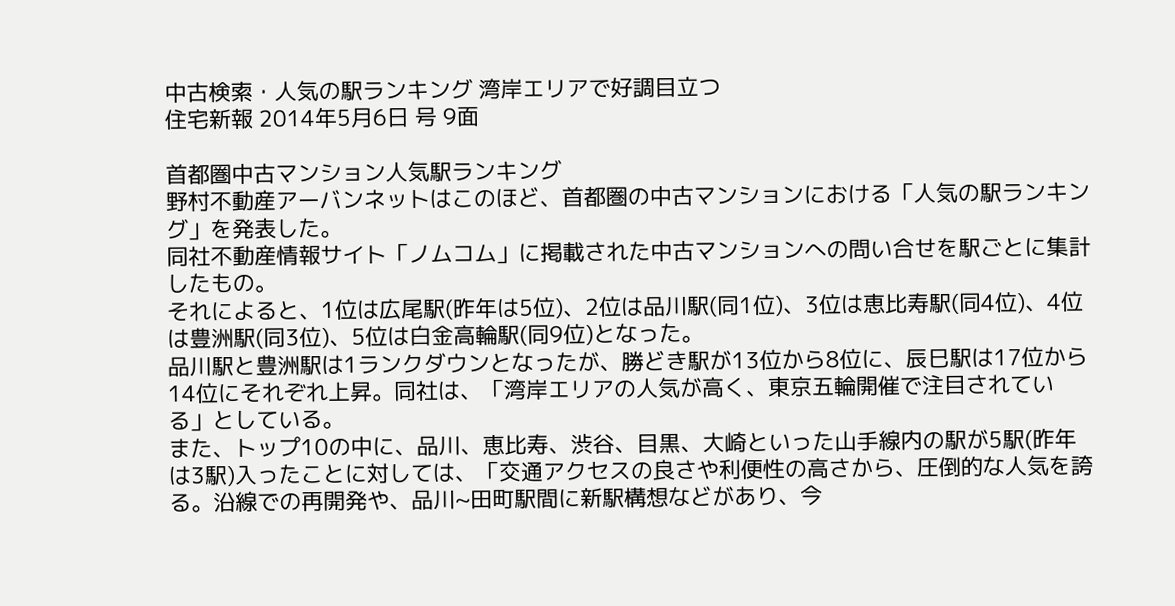中古検索・人気の駅ランキング 湾岸エリアで好調目立つ
住宅新報 2014年5月6日 号 9面

首都圏中古マンション人気駅ランキング
野村不動産アーバンネットはこのほど、首都圏の中古マンションにおける「人気の駅ランキング」を発表した。
同社不動産情報サイト「ノムコム」に掲載された中古マンションへの問い合せを駅ごとに集計したもの。
それによると、1位は広尾駅(昨年は5位)、2位は品川駅(同1位)、3位は恵比寿駅(同4位)、4位は豊洲駅(同3位)、5位は白金高輪駅(同9位)となった。
品川駅と豊洲駅は1ランクダウンとなったが、勝どき駅が13位から8位に、辰巳駅は17位から14位にそれぞれ上昇。同社は、「湾岸エリアの人気が高く、東京五輪開催で注目されている」としている。
また、トップ10の中に、品川、恵比寿、渋谷、目黒、大崎といった山手線内の駅が5駅(昨年は3駅)入ったことに対しては、「交通アクセスの良さや利便性の高さから、圧倒的な人気を誇る。沿線での再開発や、品川~田町駅間に新駅構想などがあり、今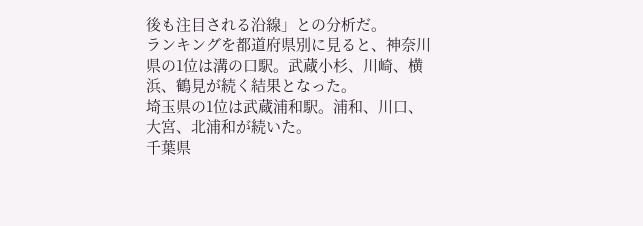後も注目される沿線」との分析だ。
ランキングを都道府県別に見ると、神奈川県の1位は溝の口駅。武蔵小杉、川崎、横浜、鶴見が続く結果となった。
埼玉県の1位は武蔵浦和駅。浦和、川口、大宮、北浦和が続いた。
千葉県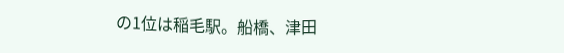の1位は稲毛駅。船橋、津田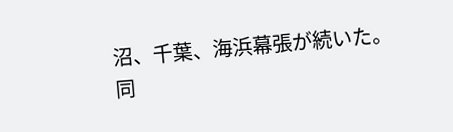沼、千葉、海浜幕張が続いた。
同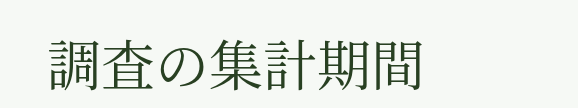調査の集計期間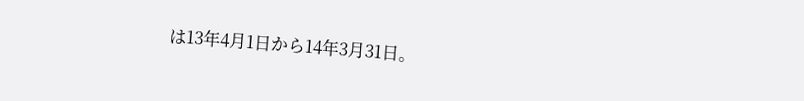は13年4月1日から14年3月31日。